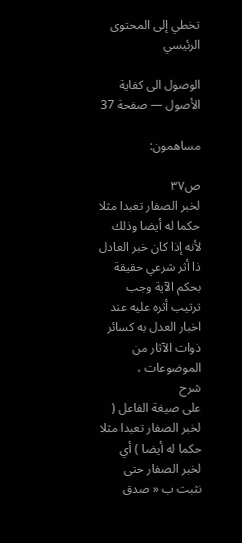تخطي إلى المحتوى الرئيسي

الوصول الى كفاية الأصول — صفحة 37

مساهمون:

ص٣٧
لخبر الصفار تعبدا مثلا حكما له أيضا وذلك لأنه إذا كان خبر العادل ذا أثر شرعي حقيقة بحكم الآية وجب ترتيب أثره عليه عند اخبار العدل به كسائر ذوات الآثار من الموضوعات ،
شرح
على صيغة الفاعل ( لخبر الصفار تعبدا مثلا حكما له أيضا ) أي لخبر الصفار حتى نثبت ب « صدق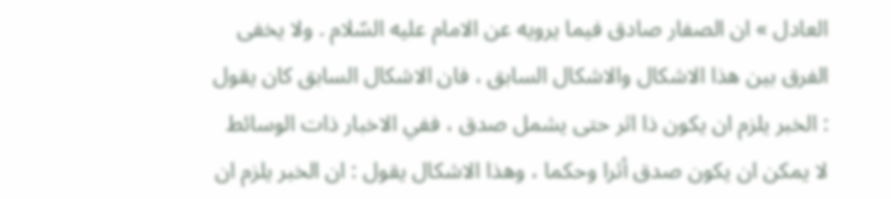العادل » ان الصفار صادق فيما يرويه عن الامام عليه السّلام . ولا يخفى الفرق بين هذا الاشكال والاشكال السابق ، فان الاشكال السابق كان يقول : الخبر يلزم ان يكون ذا اثر حتى يشمل صدق ، ففي الاخبار ذات الوسائط لا يمكن ان يكون صدق أثرا وحكما ، وهذا الاشكال يقول : ان الخبر يلزم ان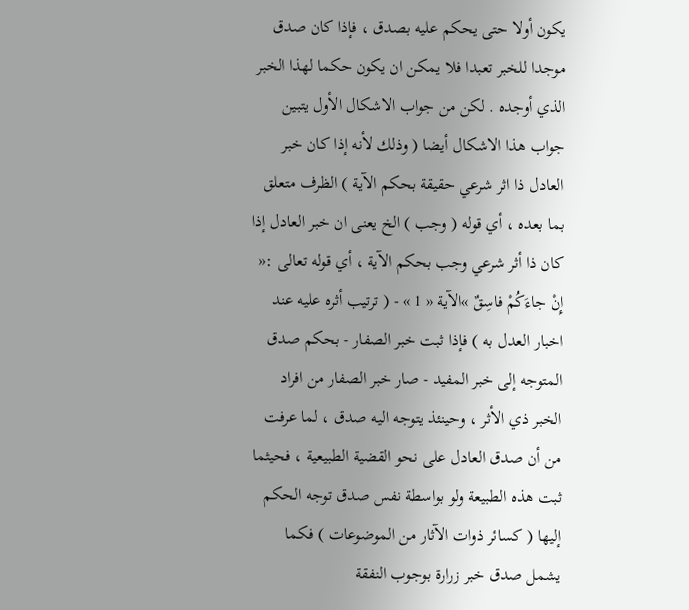يكون أولا حتى يحكم عليه بصدق ، فإذا كان صدق موجدا للخبر تعبدا فلا يمكن ان يكون حكما لهذا الخبر الذي أوجده . لكن من جواب الاشكال الأول يتبين جواب هذا الاشكال أيضا ( وذلك لأنه إذا كان خبر العادل ذا اثر شرعي حقيقة بحكم الآية ) الظرف متعلق بما بعده ، أي قوله ( وجب ) الخ يعنى ان خبر العادل إذا كان ذا أثر شرعي وجب بحكم الآية ، أي قوله تعالى :« إِنْ جاءَكُمْ فاسِقٌ »الآية « 1 » - ( ترتيب أثره عليه عند اخبار العدل به ) فإذا ثبت خبر الصفار - بحكم صدق المتوجه إلى خبر المفيد - صار خبر الصفار من افراد الخبر ذي الأثر ، وحينئذ يتوجه اليه صدق ، لما عرفت من أن صدق العادل على نحو القضية الطبيعية ، فحيثما ثبت هذه الطبيعة ولو بواسطة نفس صدق توجه الحكم إليها ( كسائر ذوات الآثار من الموضوعات ) فكما يشمل صدق خبر زرارة بوجوب النفقة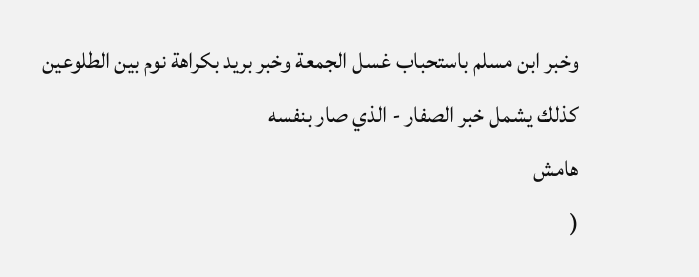وخبر ابن مسلم باستحباب غسل الجمعة وخبر بريد بكراهة نوم بين الطلوعين كذلك يشمل خبر الصفار - الذي صار بنفسه
هامش
(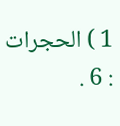1 ) الحجرات : 6 .